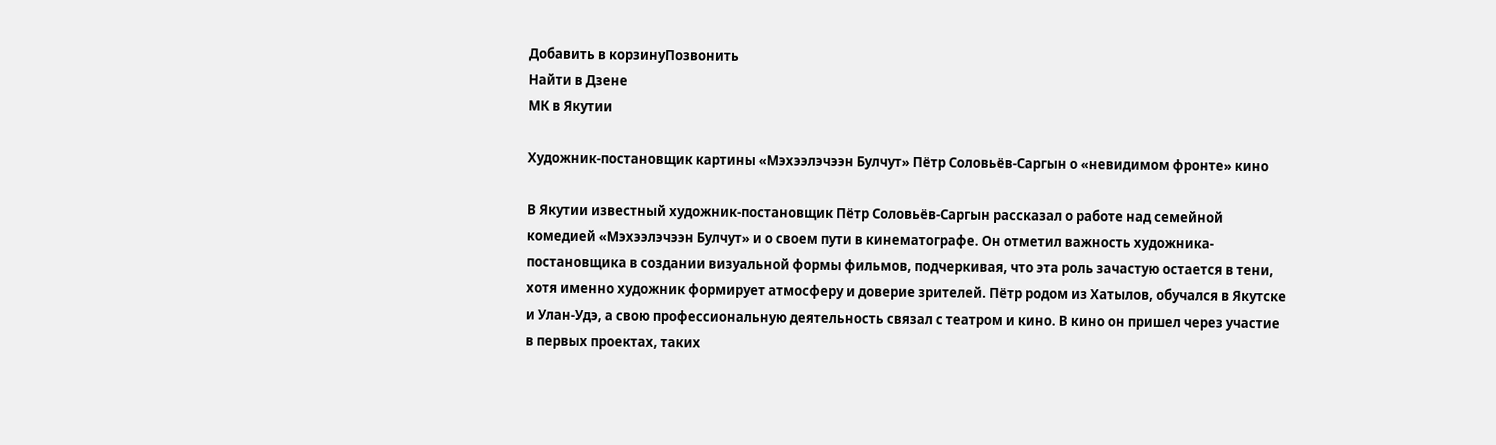Добавить в корзинуПозвонить
Найти в Дзене
МК в Якутии

Художник-постановщик картины «Мэхээлэчээн Булчут» Пётр Соловьёв-Саргын о «невидимом фронте» кино

В Якутии известный художник-постановщик Пётр Соловьёв-Саргын рассказал о работе над семейной комедией «Мэхээлэчээн Булчут» и о своем пути в кинематографе. Он отметил важность художника-постановщика в создании визуальной формы фильмов, подчеркивая, что эта роль зачастую остается в тени, хотя именно художник формирует атмосферу и доверие зрителей. Пётр родом из Хатылов, обучался в Якутске и Улан-Удэ, а свою профессиональную деятельность связал с театром и кино. В кино он пришел через участие в первых проектах, таких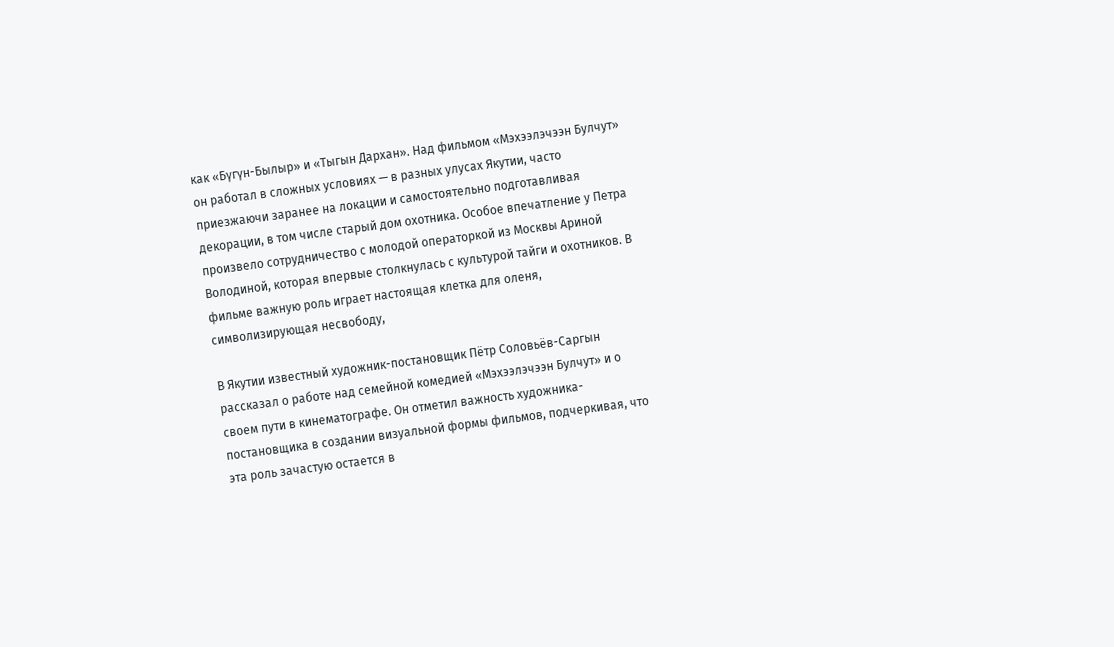как «Бүгүн-Былыр» и «Тыгын Дархан». Над фильмом «Мэхээлэчээн Булчут» он работал в сложных условиях — в разных улусах Якутии, часто приезжаючи заранее на локации и самостоятельно подготавливая декорации, в том числе старый дом охотника. Особое впечатление у Петра произвело сотрудничество с молодой операторкой из Москвы Ариной Володиной, которая впервые столкнулась с культурой тайги и охотников. В фильме важную роль играет настоящая клетка для оленя, символизирующая несвободу,

В Якутии известный художник-постановщик Пётр Соловьёв-Саргын рассказал о работе над семейной комедией «Мэхээлэчээн Булчут» и о своем пути в кинематографе. Он отметил важность художника-постановщика в создании визуальной формы фильмов, подчеркивая, что эта роль зачастую остается в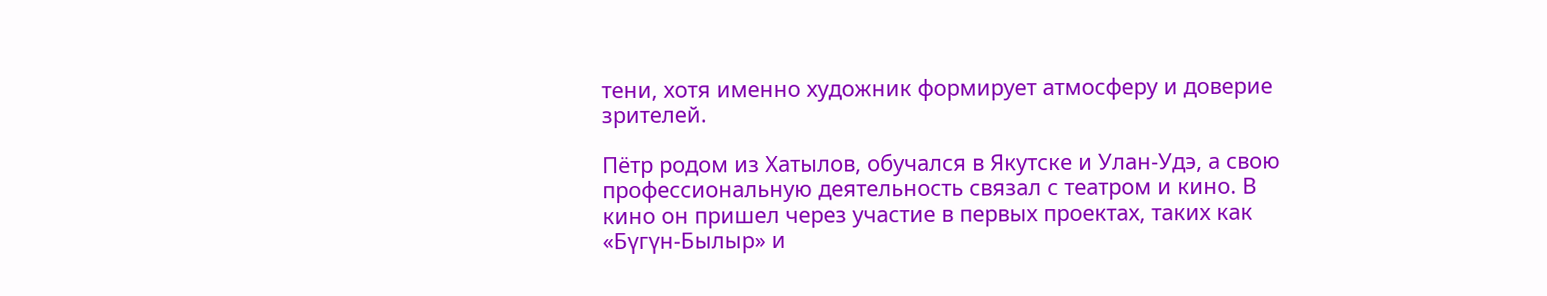тени, хотя именно художник формирует атмосферу и доверие зрителей.

Пётр родом из Хатылов, обучался в Якутске и Улан-Удэ, а свою профессиональную деятельность связал с театром и кино. В кино он пришел через участие в первых проектах, таких как «Бүгүн-Былыр» и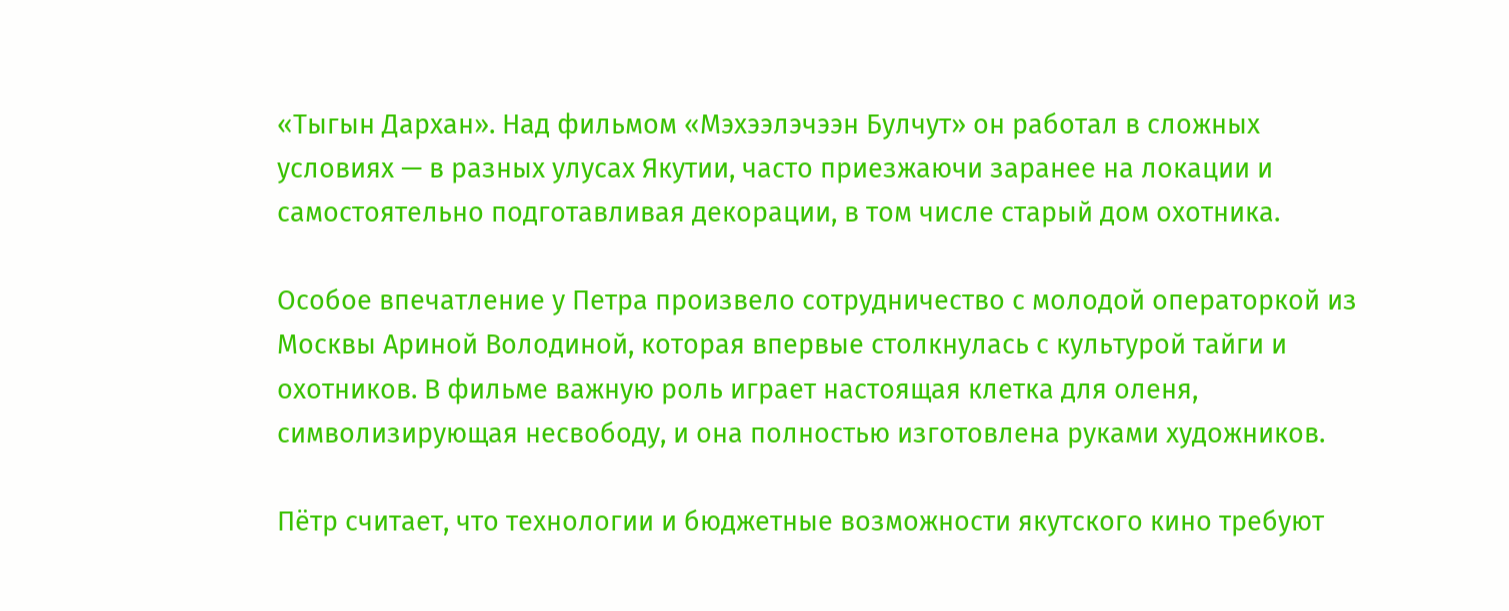«Тыгын Дархан». Над фильмом «Мэхээлэчээн Булчут» он работал в сложных условиях — в разных улусах Якутии, часто приезжаючи заранее на локации и самостоятельно подготавливая декорации, в том числе старый дом охотника.

Особое впечатление у Петра произвело сотрудничество с молодой операторкой из Москвы Ариной Володиной, которая впервые столкнулась с культурой тайги и охотников. В фильме важную роль играет настоящая клетка для оленя, символизирующая несвободу, и она полностью изготовлена руками художников.

Пётр считает, что технологии и бюджетные возможности якутского кино требуют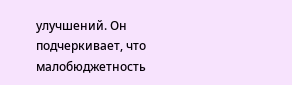улучшений. Он подчеркивает, что малобюджетность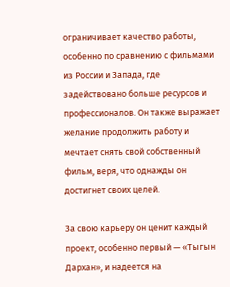ограничивает качество работы, особенно по сравнению с фильмами из России и Запада, где задействовано больше ресурсов и профессионалов. Он также выражает желание продолжить работу и мечтает снять свой собственный фильм, веря, что однажды он достигнет своих целей.

За свою карьеру он ценит каждый проект, особенно первый — «Тыгын Дархан», и надеется на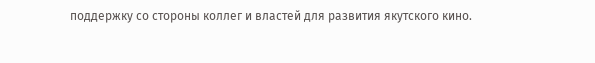поддержку со стороны коллег и властей для развития якутского кино.